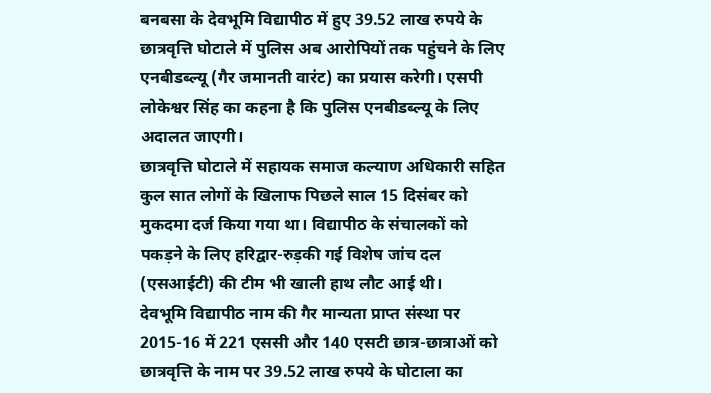बनबसा के देवभूमि विद्यापीठ में हुए 39.52 लाख रुपये के छात्रवृत्ति घोटाले में पुलिस अब आरोपियों तक पहुंचने के लिए एनबीडब्ल्यू (गैर जमानती वारंट) का प्रयास करेगी। एसपी लोकेश्वर सिंह का कहना है कि पुलिस एनबीडब्ल्यू के लिए अदालत जाएगी।
छात्रवृत्ति घोटाले में सहायक समाज कल्याण अधिकारी सहित कुल सात लोगों के खिलाफ पिछले साल 15 दिसंबर को मुकदमा दर्ज किया गया था। विद्यापीठ के संचालकों को पकड़ने के लिए हरिद्वार-रुड़की गई विशेष जांच दल (एसआईटी) की टीम भी खाली हाथ लौट आई थी।
देवभूमि विद्यापीठ नाम की गैर मान्यता प्राप्त संस्था पर 2015-16 में 221 एससी और 140 एसटी छात्र-छात्राओं को छात्रवृत्ति के नाम पर 39.52 लाख रुपये के घोटाला का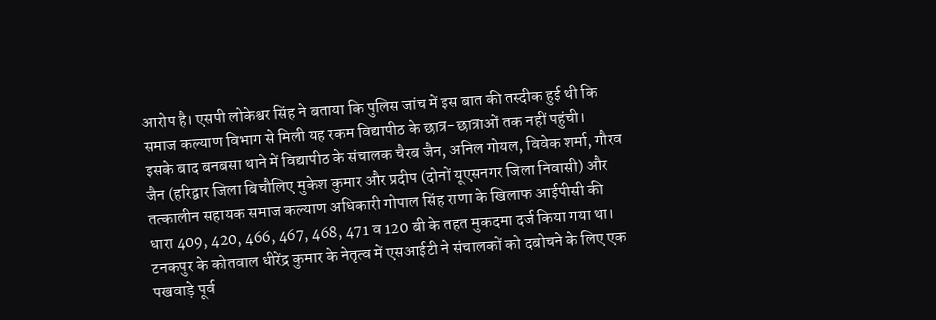आरोप है। एसपी लोकेश्वर सिंह ने बताया कि पुलिस जांच में इस बात की तस्दीक हुई थी कि समाज कल्याण विभाग से मिली यह रकम विद्यापीठ के छात्र-छात्राओं तक नहीं पहुंची।
इसके बाद बनबसा थाने में विद्यापीठ के संचालक चैरब जैन, अनिल गोयल, विवेक शर्मा, गौरव जैन (हरिद्वार जिला बिचौलिए मुकेश कुमार और प्रदीप (दोनों यूएसनगर जिला निवासी) और तत्कालीन सहायक समाज कल्याण अधिकारी गोपाल सिंह राणा के खिलाफ आईपीसी की धारा 409, 420, 466, 467, 468, 471 व 120 बी के तहत मुकदमा दर्ज किया गया था।
टनकपुर के कोतवाल धीरेंद्र कुमार के नेतृत्व में एसआईटी ने संचालकों को दबोचने के लिए एक पखवाड़े पूर्व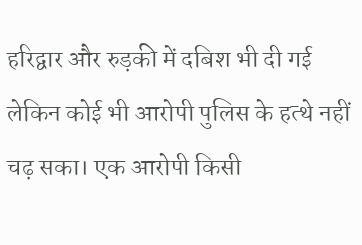हरिद्वार और रुड़की में दबिश भी दी गई लेकिन कोई भी आरोपी पुलिस के हत्थे नहीं चढ़ सका। एक आरोपी किसी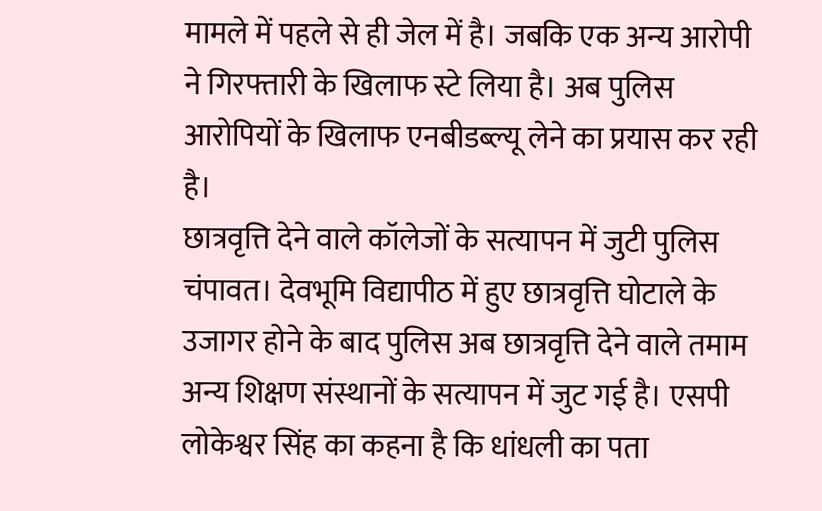मामले में पहले से ही जेल में है। जबकि एक अन्य आरोपी ने गिरफ्तारी के खिलाफ स्टे लिया है। अब पुलिस आरोपियों के खिलाफ एनबीडब्ल्यू लेने का प्रयास कर रही है।
छात्रवृत्ति देने वाले कॉलेजों के सत्यापन में जुटी पुलिस
चंपावत। देवभूमि विद्यापीठ में हुए छात्रवृत्ति घोटाले के उजागर होने के बाद पुलिस अब छात्रवृत्ति देने वाले तमाम अन्य शिक्षण संस्थानों के सत्यापन में जुट गई है। एसपी लोकेश्वर सिंह का कहना है कि धांधली का पता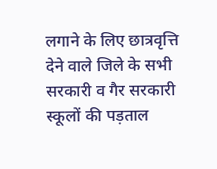लगाने के लिए छात्रवृत्ति देने वाले जिले के सभी सरकारी व गैर सरकारी स्कूलों की पड़ताल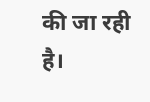की जा रही है।